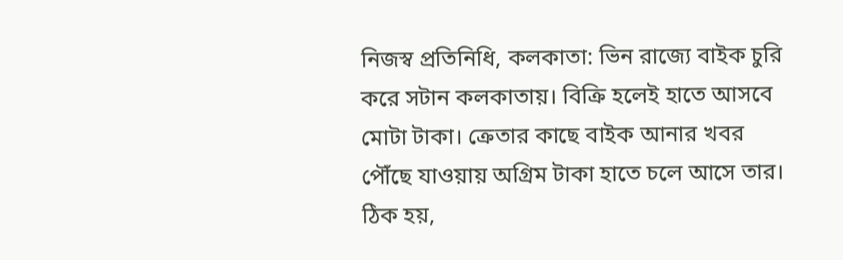নিজস্ব প্রতিনিধি, কলকাতা: ভিন রাজ্যে বাইক চুরি করে সটান কলকাতায়। বিক্রি হলেই হাতে আসবে মোটা টাকা। ক্রেতার কাছে বাইক আনার খবর পৌঁছে যাওয়ায় অগ্রিম টাকা হাতে চলে আসে তার। ঠিক হয়,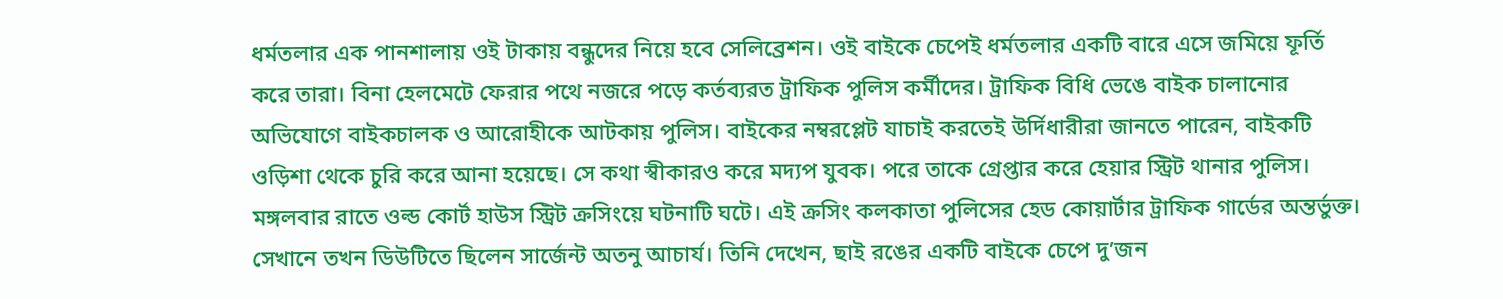ধর্মতলার এক পানশালায় ওই টাকায় বন্ধুদের নিয়ে হবে সেলিব্রেশন। ওই বাইকে চেপেই ধর্মতলার একটি বারে এসে জমিয়ে ফূর্তি করে তারা। বিনা হেলমেটে ফেরার পথে নজরে পড়ে কর্তব্যরত ট্রাফিক পুলিস কর্মীদের। ট্রাফিক বিধি ভেঙে বাইক চালানোর অভিযোগে বাইকচালক ও আরোহীকে আটকায় পুলিস। বাইকের নম্বরপ্লেট যাচাই করতেই উর্দিধারীরা জানতে পারেন, বাইকটি ওড়িশা থেকে চুরি করে আনা হয়েছে। সে কথা স্বীকারও করে মদ্যপ যুবক। পরে তাকে গ্রেপ্তার করে হেয়ার স্ট্রিট থানার পুলিস।
মঙ্গলবার রাতে ওল্ড কোর্ট হাউস স্ট্রিট ক্রসিংয়ে ঘটনাটি ঘটে। এই ক্রসিং কলকাতা পুলিসের হেড কোয়ার্টার ট্রাফিক গার্ডের অন্তর্ভুক্ত। সেখানে তখন ডিউটিতে ছিলেন সার্জেন্ট অতনু আচার্য। তিনি দেখেন, ছাই রঙের একটি বাইকে চেপে দু’জন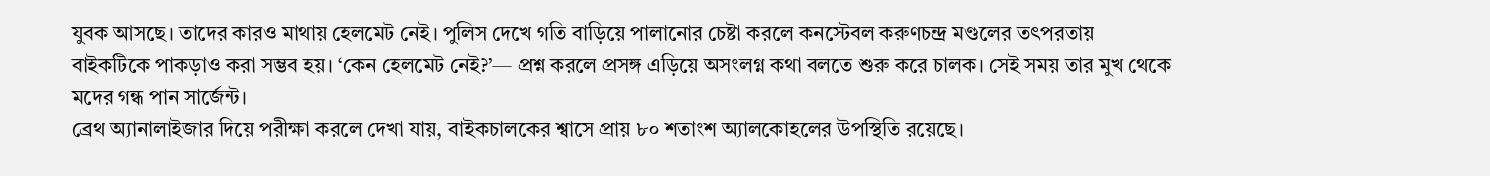যুবক আসছে। তাদের কারও মাথায় হেলমেট নেই। পুলিস দেখে গতি বাড়িয়ে পালানোর চেষ্টা করলে কনস্টেবল করুণচন্দ্র মণ্ডলের তৎপরতায় বাইকটিকে পাকড়াও করা সম্ভব হয়। ‘কেন হেলমেট নেই?’— প্রশ্ন করলে প্রসঙ্গ এড়িয়ে অসংলগ্ন কথা বলতে শুরু করে চালক। সেই সময় তার মুখ থেকে মদের গন্ধ পান সার্জেন্ট।
ব্রেথ অ্যানালাইজার দিয়ে পরীক্ষা করলে দেখা যায়, বাইকচালকের শ্বাসে প্রায় ৮০ শতাংশ অ্যালকোহলের উপস্থিতি রয়েছে।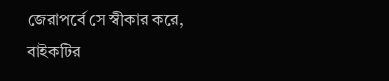জেরাপর্বে সে স্বীকার করে, বাইকটির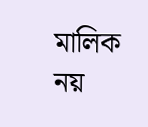মালিক নয়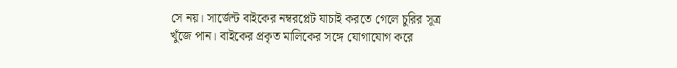সে নয়। সার্জেন্ট বাইকের নম্বরপ্লেট যাচাই করতে গেলে চুরির সূত্র খুঁজে পান। বাইকের প্রকৃত মালিকের সঙ্গে যোগাযোগ করে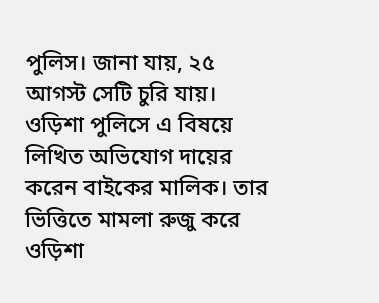পুলিস। জানা যায়, ২৫ আগস্ট সেটি চুরি যায়। ওড়িশা পুলিসে এ বিষয়ে লিখিত অভিযোগ দায়ের করেন বাইকের মালিক। তার ভিত্তিতে মামলা রুজু করে ওড়িশা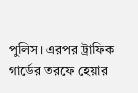পুলিস। এরপর ট্রাফিক গার্ডের তরফে হেয়ার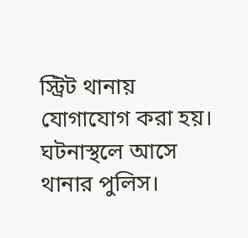স্ট্রিট থানায় যোগাযোগ করা হয়। ঘটনাস্থলে আসে থানার পুলিস।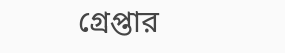গ্রেপ্তার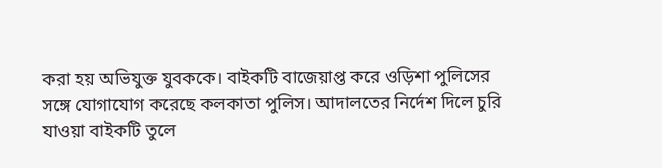করা হয় অভিযুক্ত যুবককে। বাইকটি বাজেয়াপ্ত করে ওড়িশা পুলিসের সঙ্গে যোগাযোগ করেছে কলকাতা পুলিস। আদালতের নির্দেশ দিলে চুরি যাওয়া বাইকটি তুলে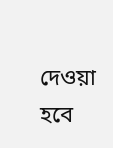দেওয়া হবে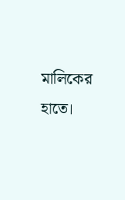মালিকের হাতে।